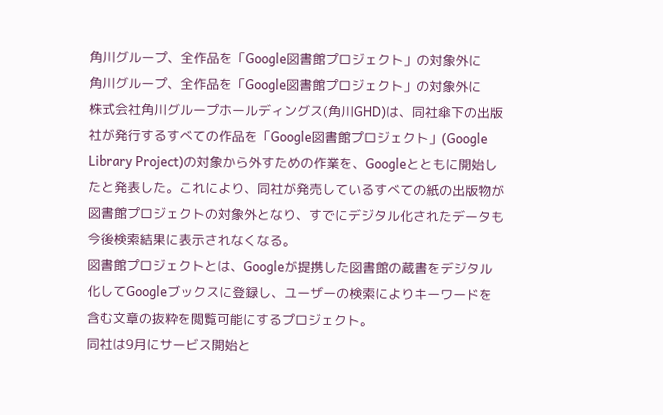角川グループ、全作品を「Google図書館プロジェクト」の対象外に
角川グループ、全作品を「Google図書館プロジェクト」の対象外に
株式会社角川グループホールディングス(角川GHD)は、同社傘下の出版社が発行するすべての作品を「Google図書館プロジェクト」(Google Library Project)の対象から外すための作業を、Googleとともに開始したと発表した。これにより、同社が発売しているすべての紙の出版物が図書館プロジェクトの対象外となり、すでにデジタル化されたデータも今後検索結果に表示されなくなる。
図書館プロジェクトとは、Googleが提携した図書館の蔵書をデジタル化してGoogleブックスに登録し、ユーザーの検索によりキーワードを含む文章の抜粋を閲覧可能にするプロジェクト。
同社は9月にサービス開始と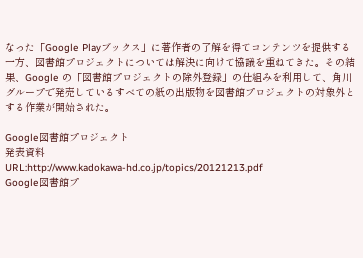なった「Google Playブックス」に著作者の了解を得てコンテンツを提供する一方、図書館プロジェクトについては解決に向けて協議を重ねてきた。その結果、Google の「図書館プロジェクトの除外登録」の仕組みを利用して、角川グループで発売しているすべての紙の出版物を図書館プロジェクトの対象外とする作業が開始された。

Google図書館プロジェクト
発表資料
URL:http://www.kadokawa-hd.co.jp/topics/20121213.pdf
Google図書館プ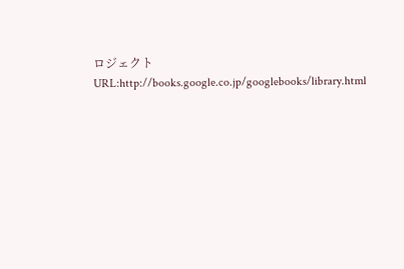ロジェクト
URL:http://books.google.co.jp/googlebooks/library.html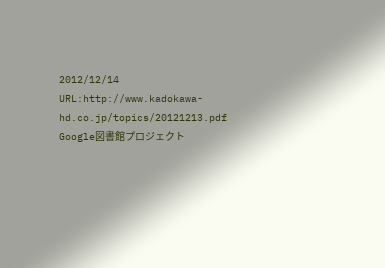2012/12/14
URL:http://www.kadokawa-hd.co.jp/topics/20121213.pdf
Google図書館プロジェクト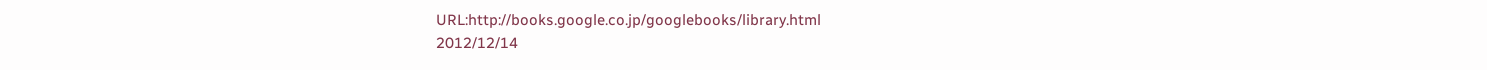URL:http://books.google.co.jp/googlebooks/library.html
2012/12/14